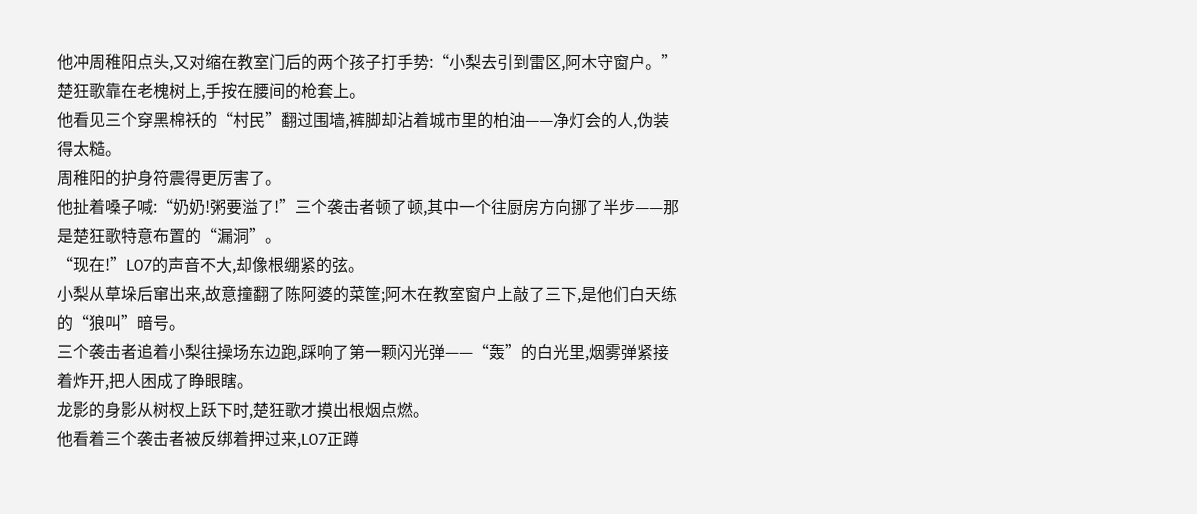他冲周稚阳点头,又对缩在教室门后的两个孩子打手势:“小梨去引到雷区,阿木守窗户。”
楚狂歌靠在老槐树上,手按在腰间的枪套上。
他看见三个穿黑棉袄的“村民”翻过围墙,裤脚却沾着城市里的柏油——净灯会的人,伪装得太糙。
周稚阳的护身符震得更厉害了。
他扯着嗓子喊:“奶奶!粥要溢了!”三个袭击者顿了顿,其中一个往厨房方向挪了半步——那是楚狂歌特意布置的“漏洞”。
“现在!”L07的声音不大,却像根绷紧的弦。
小梨从草垛后窜出来,故意撞翻了陈阿婆的菜筐;阿木在教室窗户上敲了三下,是他们白天练的“狼叫”暗号。
三个袭击者追着小梨往操场东边跑,踩响了第一颗闪光弹——“轰”的白光里,烟雾弹紧接着炸开,把人困成了睁眼瞎。
龙影的身影从树杈上跃下时,楚狂歌才摸出根烟点燃。
他看着三个袭击者被反绑着押过来,L07正蹲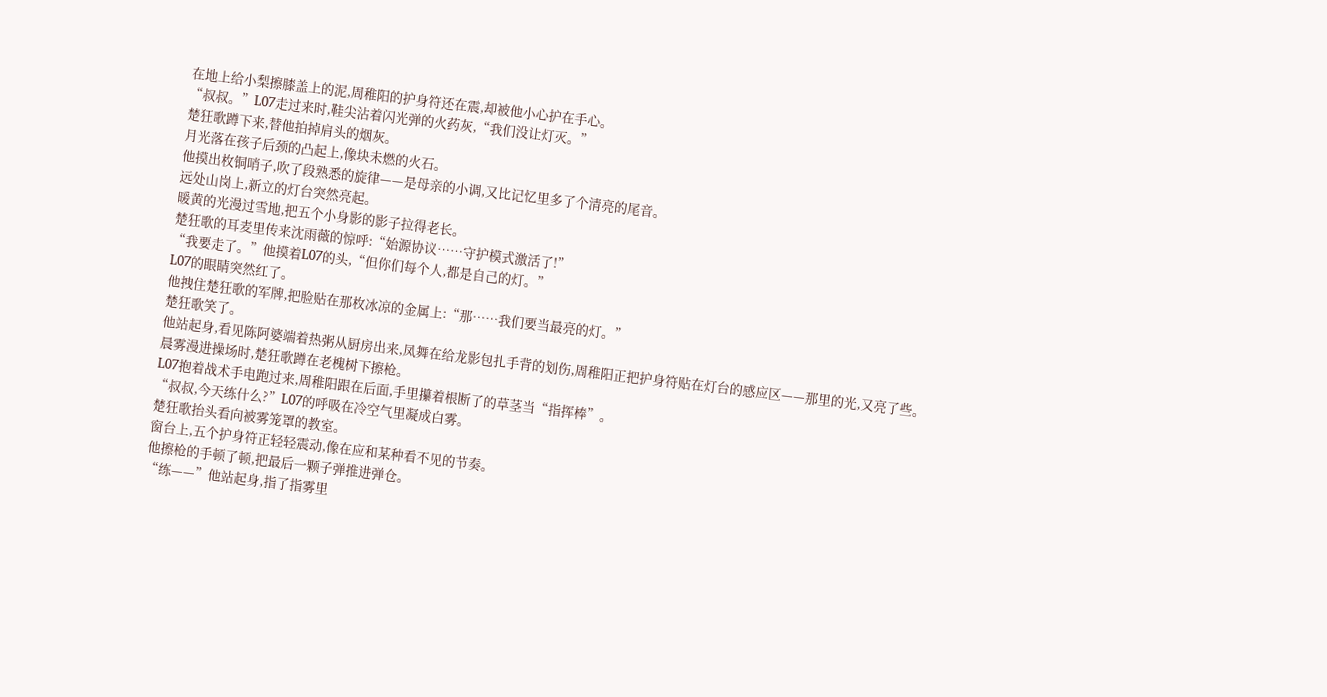在地上给小梨擦膝盖上的泥,周稚阳的护身符还在震,却被他小心护在手心。
“叔叔。”L07走过来时,鞋尖沾着闪光弹的火药灰,“我们没让灯灭。”
楚狂歌蹲下来,替他拍掉肩头的烟灰。
月光落在孩子后颈的凸起上,像块未燃的火石。
他摸出枚铜哨子,吹了段熟悉的旋律——是母亲的小调,又比记忆里多了个清亮的尾音。
远处山岗上,新立的灯台突然亮起。
暖黄的光漫过雪地,把五个小身影的影子拉得老长。
楚狂歌的耳麦里传来沈雨薇的惊呼:“始源协议……守护模式激活了!”
“我要走了。”他摸着L07的头,“但你们每个人,都是自己的灯。”
L07的眼睛突然红了。
他拽住楚狂歌的军牌,把脸贴在那枚冰凉的金属上:“那……我们要当最亮的灯。”
楚狂歌笑了。
他站起身,看见陈阿婆端着热粥从厨房出来,凤舞在给龙影包扎手背的划伤,周稚阳正把护身符贴在灯台的感应区——那里的光,又亮了些。
晨雾漫进操场时,楚狂歌蹲在老槐树下擦枪。
L07抱着战术手电跑过来,周稚阳跟在后面,手里攥着根断了的草茎当“指挥棒”。
“叔叔,今天练什么?”L07的呼吸在冷空气里凝成白雾。
楚狂歌抬头看向被雾笼罩的教室。
窗台上,五个护身符正轻轻震动,像在应和某种看不见的节奏。
他擦枪的手顿了顿,把最后一颗子弹推进弹仓。
“练——”他站起身,指了指雾里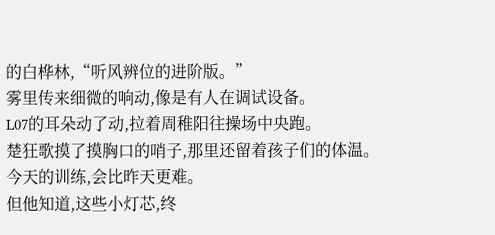的白桦林,“听风辨位的进阶版。”
雾里传来细微的响动,像是有人在调试设备。
L07的耳朵动了动,拉着周稚阳往操场中央跑。
楚狂歌摸了摸胸口的哨子,那里还留着孩子们的体温。
今天的训练,会比昨天更难。
但他知道,这些小灯芯,终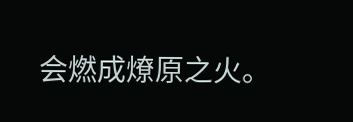会燃成燎原之火。